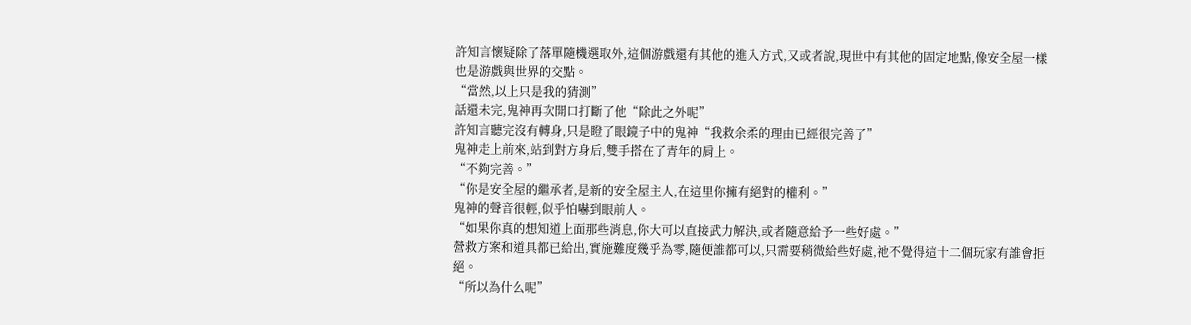許知言懷疑除了落單隨機選取外,這個游戲還有其他的進入方式,又或者說,現世中有其他的固定地點,像安全屋一樣也是游戲與世界的交點。
“當然,以上只是我的猜測”
話還未完,鬼神再次開口打斷了他“除此之外呢”
許知言聽完沒有轉身,只是瞪了眼鏡子中的鬼神“我救余柔的理由已經很完善了”
鬼神走上前來,站到對方身后,雙手搭在了青年的肩上。
“不夠完善。”
“你是安全屋的繼承者,是新的安全屋主人,在這里你擁有絕對的權利。”
鬼神的聲音很輕,似乎怕嚇到眼前人。
“如果你真的想知道上面那些消息,你大可以直接武力解決,或者隨意給予一些好處。”
營救方案和道具都已給出,實施難度幾乎為零,隨便誰都可以,只需要稍微給些好處,祂不覺得這十二個玩家有誰會拒絕。
“所以為什么呢”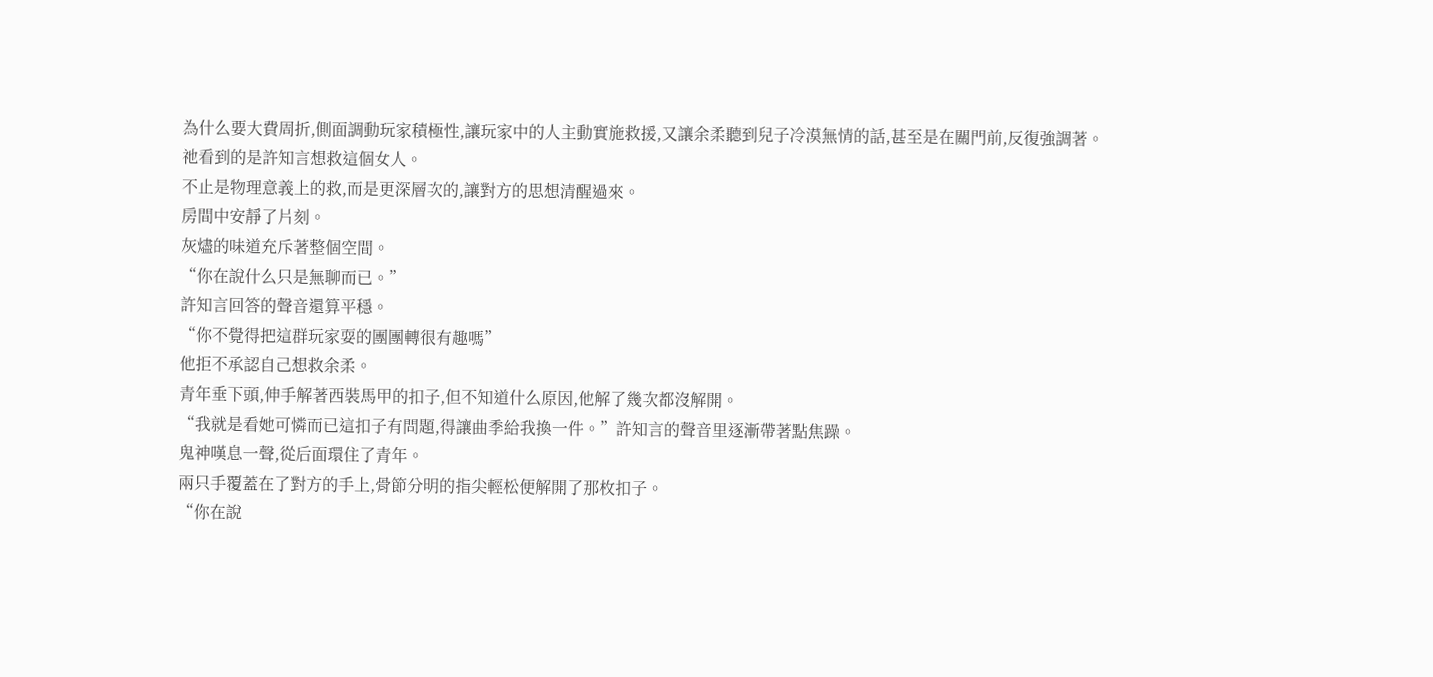為什么要大費周折,側面調動玩家積極性,讓玩家中的人主動實施救援,又讓余柔聽到兒子冷漠無情的話,甚至是在關門前,反復強調著。
祂看到的是許知言想救這個女人。
不止是物理意義上的救,而是更深層次的,讓對方的思想清醒過來。
房間中安靜了片刻。
灰燼的味道充斥著整個空間。
“你在說什么只是無聊而已。”
許知言回答的聲音還算平穩。
“你不覺得把這群玩家耍的團團轉很有趣嗎”
他拒不承認自己想救余柔。
青年垂下頭,伸手解著西裝馬甲的扣子,但不知道什么原因,他解了幾次都沒解開。
“我就是看她可憐而已這扣子有問題,得讓曲季給我換一件。”許知言的聲音里逐漸帶著點焦躁。
鬼神嘆息一聲,從后面環住了青年。
兩只手覆蓋在了對方的手上,骨節分明的指尖輕松便解開了那枚扣子。
“你在說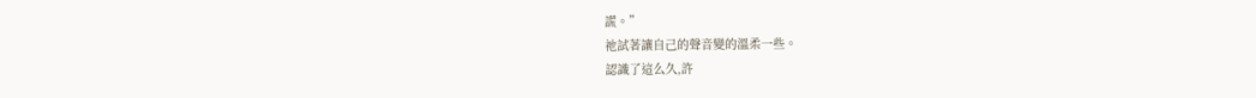謊。”
祂試著讓自己的聲音變的溫柔一些。
認識了這么久,許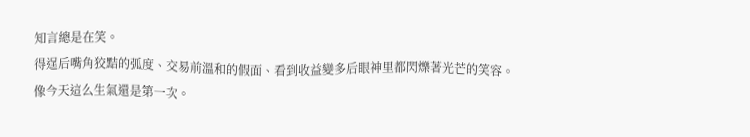知言總是在笑。
得逞后嘴角狡黠的弧度、交易前溫和的假面、看到收益變多后眼神里都閃爍著光芒的笑容。
像今天這么生氣還是第一次。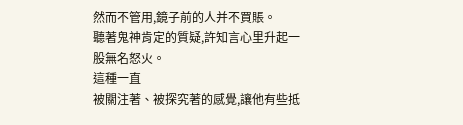然而不管用,鏡子前的人并不買賬。
聽著鬼神肯定的質疑,許知言心里升起一股無名怒火。
這種一直
被關注著、被探究著的感覺,讓他有些抵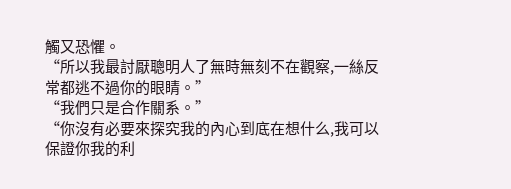觸又恐懼。
“所以我最討厭聰明人了無時無刻不在觀察,一絲反常都逃不過你的眼睛。”
“我們只是合作關系。”
“你沒有必要來探究我的內心到底在想什么,我可以保證你我的利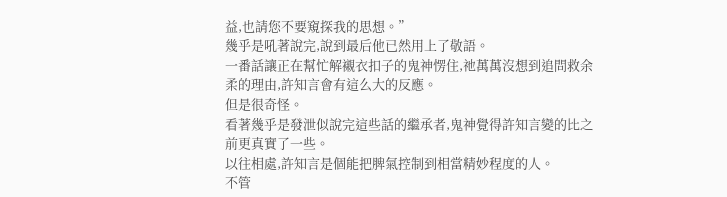益,也請您不要窺探我的思想。”
幾乎是吼著說完,說到最后他已然用上了敬語。
一番話讓正在幫忙解襯衣扣子的鬼神愣住,祂萬萬沒想到追問救余柔的理由,許知言會有這么大的反應。
但是很奇怪。
看著幾乎是發泄似說完這些話的繼承者,鬼神覺得許知言變的比之前更真實了一些。
以往相處,許知言是個能把脾氣控制到相當精妙程度的人。
不管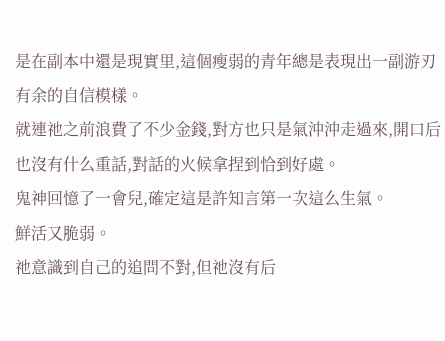是在副本中還是現實里,這個瘦弱的青年總是表現出一副游刃有余的自信模樣。
就連祂之前浪費了不少金錢,對方也只是氣沖沖走過來,開口后也沒有什么重話,對話的火候拿捏到恰到好處。
鬼神回憶了一會兒,確定這是許知言第一次這么生氣。
鮮活又脆弱。
祂意識到自己的追問不對,但祂沒有后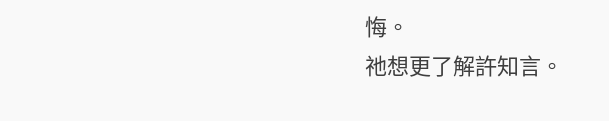悔。
祂想更了解許知言。